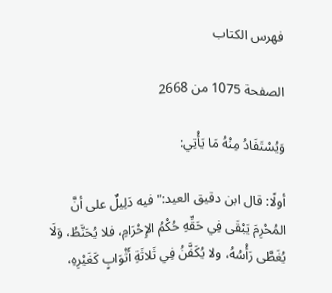فهرس الكتاب

الصفحة 1075 من 2668

وَيُسْتَفَادُ مِنْهُ مَا يَأْتِي:

أولًا: قال ابن دقيق العيد:"فيه دَلِيلٌ على أنَّ المُحْرِمَ يَبْقَى فِي حَقِّهِ حُكْمُ الإِحْرَامِ، فلا يُحَنَّطُ، وَلَا يُغَطَّى رَأْسُهُ، ولا يُكَفَّنُ فِي ثَلاثَةِ أَثْوَابٍ كَغَيْرِهِ،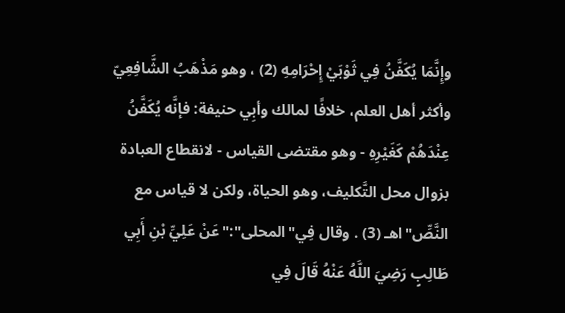وإِنَّمَا يُكَفَّنُ فِي ثَوْبَيْ إِحْرَامِهِ (2) ، وهو مَذْهَبُ الشَّافِعِيّ وأكثر أهل العلم، خلافًا لمالك وأبِي حنيفة: فإنَّه يُكَفَّنُ عِنْدَهُمْ كَغَيْرِهِ - وهو مقتضى القياس - لانقطاع العبادة بزوال محل التَّكليف، وهو الحياة، ولكن لا قياس مع النَّصِّ"اهـ (3) . وقال فِي"المحلى":"عَنْ عَلِيِّ بْنِ أَبِي طَالِبٍ رَضِيَ اللَّهُ عَنْهُ قَالَ فِي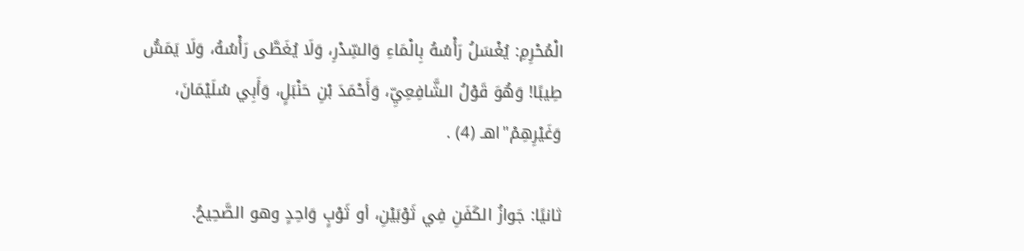الْمُحْرِمِ: يُغْسَلُ رَأْسُهُ بِالْمَاءِ وَالسِّدْرِ، وَلَا يُغَطَّى رَأْسُهُ، وَلَا يَمَسُّ طِيبًا! وَهُوَ قَوْلُ الشَّافِعِيِّ، وَأَحْمَدَ بْنِ حَنْبَلٍ، وَأَبِي سُلَيْمَانَ، وَغَيْرِهِمْ"اهـ (4) .

ثانيًا: جَوازُ الكَفَنِ فِي ثَوْبَيْنِ، أو ثَوْبٍ وَاحِدٍ وهو الصَّحِيحُ.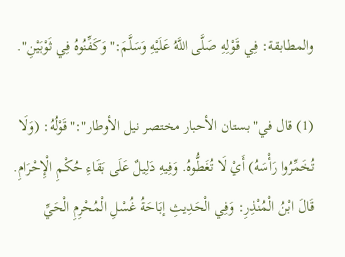والمطابقة: فِي قَوْلِهِ صَلَّى اللَّهُ عَلَيْهِ وَسَلَّمَ:"وَكَفِّنُوهُ فِي ثَوْبَيْنِ".

(1) قال في"بستان الأحبار مختصر نيل الأوطار":"قَوْلُهُ: (وَلَا تُخَمِّرُوا رَأْسَهُ) أَيْ لَا تُغَطُّوهُ. وَفِيهِ دَلِيلٌ عَلَى بَقَاءِ حُكْمِ الْإِحْرَامِ. قَالَ ابْنُ الْمُنْذِرِ: وَفِي الْحَدِيثِ إبَاحَةُ غُسْلِ الْمُحْرِمِ الْحَيِّ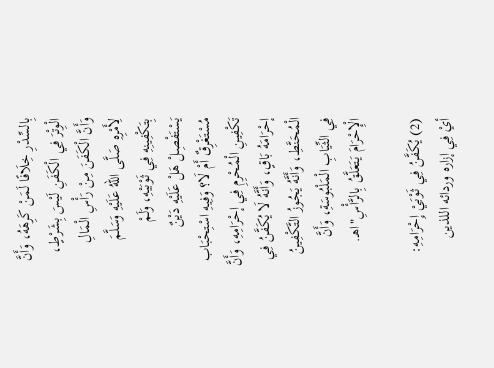بِالسِّدْرِ خِلَافًا لَمَنْ كَرِهَهُ، وَأَنَّ الْوِتْرَ فِي الْكَفَنِ لَيْسَ بِشَرْطٍ، وَأَنَّ الْكَفَنَ مِنْ رَأْسِ الْمَالِ لِأَمْرِهِ صَلَّى اللهُ عَلَيْهِ وَسَلَّمَ بِتَكْفِينِهِ فِي ثَوْبَيْهِ، وَلَمْ يَسْتَفْصِلْ هَلْ عَلَيْهِ دَيْنٌ مُسْتَغْرِقٌ أَمْ لَا؟ وَفِيهِ اسْتِحْبَاب تَكْفِينِ الْمُحْرِمِ فِي إحْرَامِهِ، وَأَنَّ إحْرَامَهُ بَاقٍ، وَأَنَّهُ لَا يُكَفَّنُ فِي الْمُحَنَّطِ، وَأَنَّهُ يَجُوزُ التَّكْفِينُ فِي الثِّيَابِ الْمَلْبُوسَةِ، وَأَنَّ الْإِحْرَامَ يَتَعَلَّقُ بِالرَّأْسِ"اهـ.

(2) يُكَفَّنُ فِي ثَوْبَيْ إِحْرَامِهِ: أيْ فِي إزاره وردائه اللذين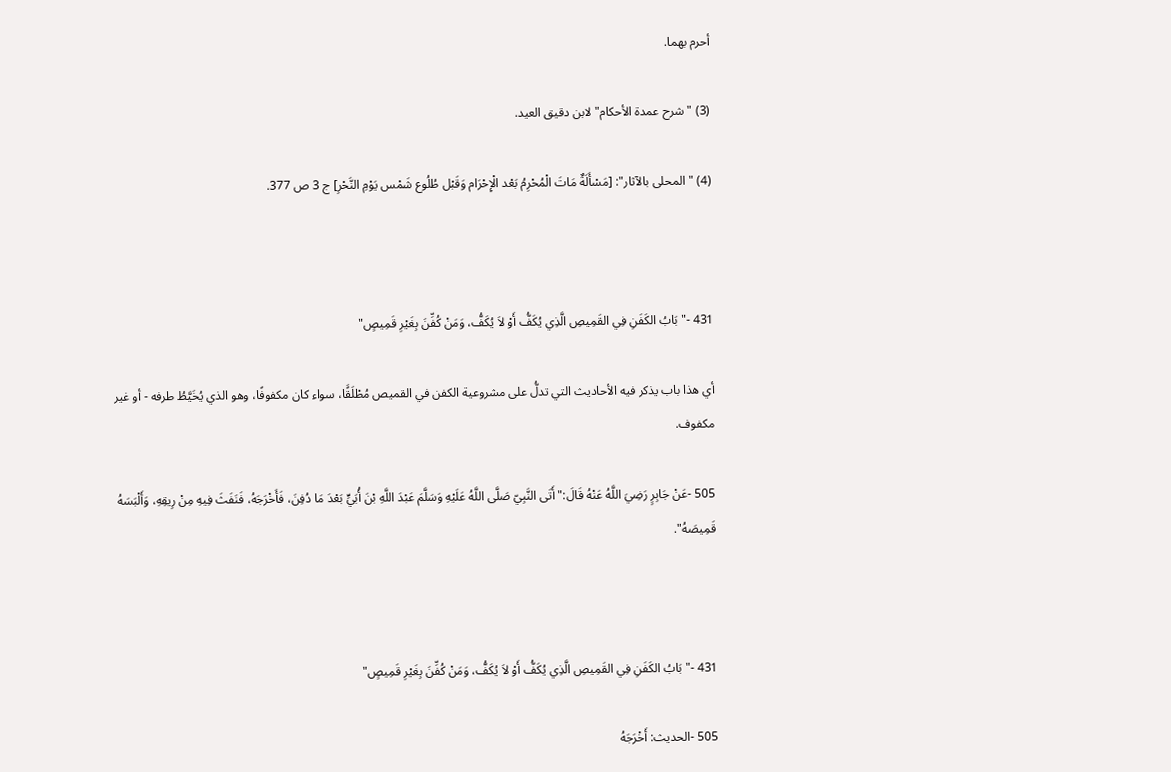أحرم بهما.

(3) "شرح عمدة الأحكام"لابن دقيق العيد.

(4) "المحلى بالآثار": [مَسْأَلَةٌ مَاتَ الْمُحْرِمُ بَعْد الْإِحْرَام وَقَبْل طُلُوع شَمْس يَوْمِ النَّحْرِ] ج 3 ص 377.



431 -"بَابُ الكَفَنِ فِي القَمِيصِ الَّذِي يُكَفُّ أَوْ لاَ يُكَفُّ، وَمَنْ كُفِّنَ بِغَيْرِ قَمِيصٍ"

أي هذا باب يذكر فيه الأحاديث التي تدلُّ على مشروعية الكفن في القميص مُطْلَقًَا، سواء كان مكفوفًا، وهو الذي يُخَيَّطُ طرفه - أو غير مكفوف.

505 -عَنْ جَابِرٍ رَضِيَ اللَّهُ عَنْهُ قَالَ:"أَتَى النَّبِيّ صَلَّى اللَّهُ عَلَيْهِ وَسَلَّمَ عَبْدَ اللَّهِ بْنَ أُبَيٍّ بَعْدَ مَا دُفِنَ، فَأَخْرَجَهُ، فَنَفَثَ فِيهِ مِنْ رِيقِهِ، وَأَلْبَسَهُ قَمِيصَهُ".



431 -"بَابُ الكَفَنِ فِي القَمِيصِ الَّذِي يُكَفُّ أَوْ لاَ يُكَفُّ، وَمَنْ كُفِّنَ بِغَيْرِ قَمِيصٍ"

505 -الحديث: أَخْرَجَهُ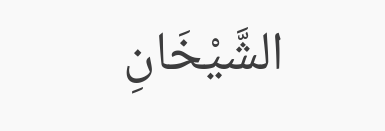الشَّيْخَانِ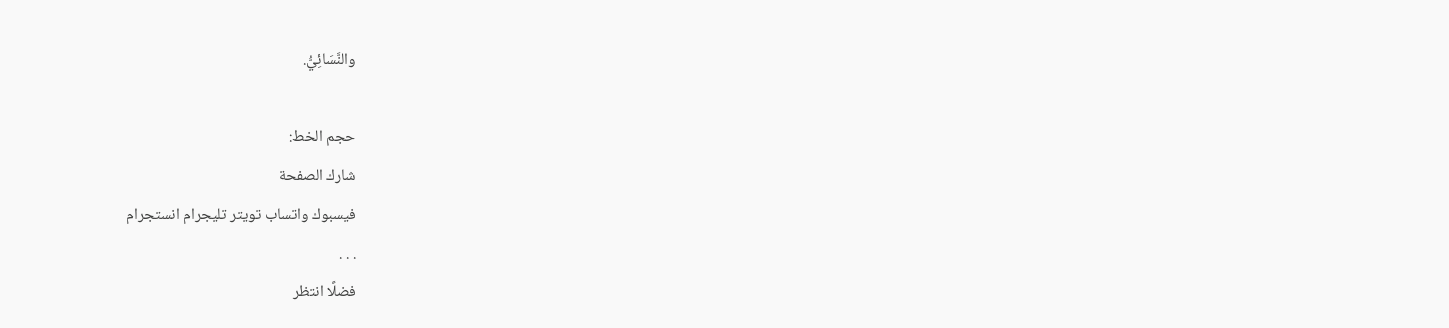والنَّسَائِيُّ.

حجم الخط:
شارك الصفحة
فيسبوك واتساب تويتر تليجرام انستجرام
. . .
فضلًا انتظر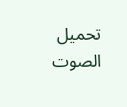تحميل الصوت